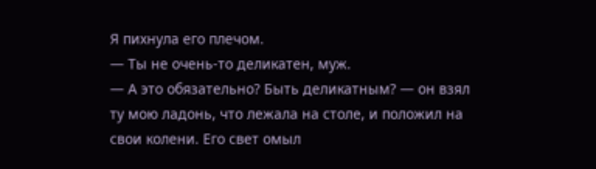Я пихнула его плечом.
— Ты не очень-то деликатен, муж.
— А это обязательно? Быть деликатным? — он взял ту мою ладонь, что лежала на столе, и положил на свои колени. Его свет омыл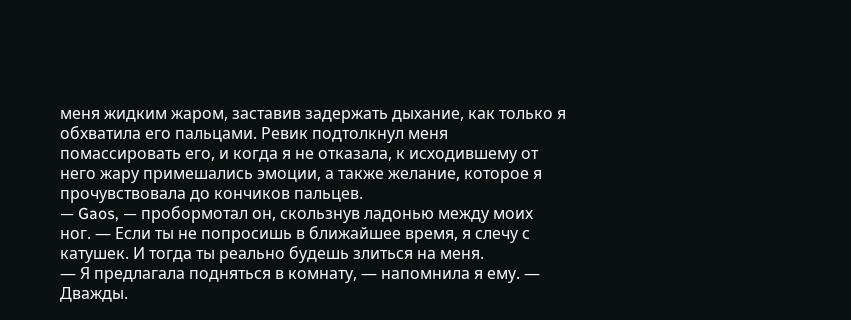меня жидким жаром, заставив задержать дыхание, как только я обхватила его пальцами. Ревик подтолкнул меня помассировать его, и когда я не отказала, к исходившему от него жару примешались эмоции, а также желание, которое я прочувствовала до кончиков пальцев.
— Gaos, — пробормотал он, скользнув ладонью между моих ног. — Если ты не попросишь в ближайшее время, я слечу с катушек. И тогда ты реально будешь злиться на меня.
— Я предлагала подняться в комнату, — напомнила я ему. — Дважды.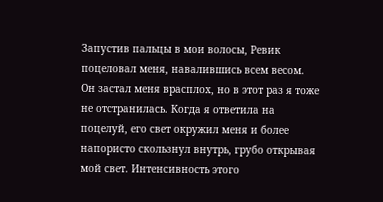Запустив пальцы в мои волосы, Ревик поцеловал меня, навалившись всем весом.
Он застал меня врасплох, но в этот раз я тоже не отстранилась. Когда я ответила на поцелуй, его свет окружил меня и более напористо скользнул внутрь, грубо открывая мой свет. Интенсивность этого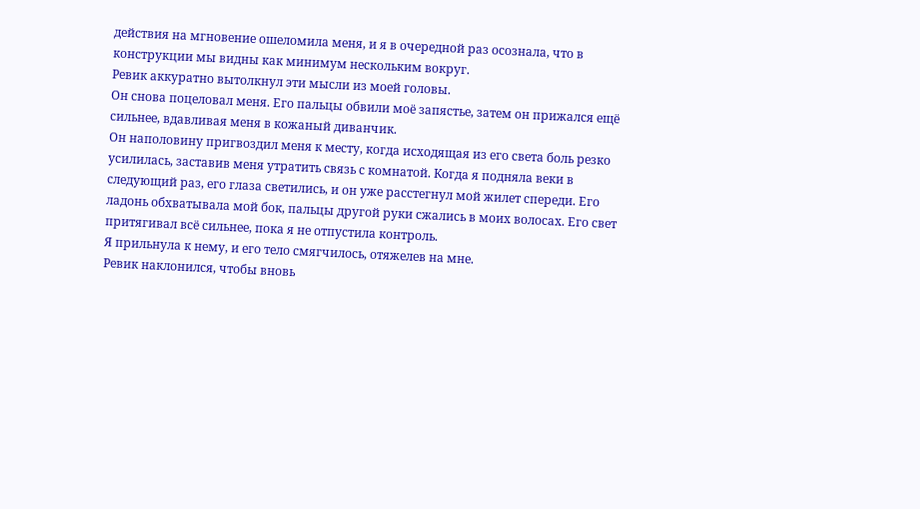действия на мгновение ошеломила меня, и я в очередной раз осознала, что в конструкции мы видны как минимум нескольким вокруг.
Ревик аккуратно вытолкнул эти мысли из моей головы.
Он снова поцеловал меня. Его пальцы обвили моё запястье, затем он прижался ещё сильнее, вдавливая меня в кожаный диванчик.
Он наполовину пригвоздил меня к месту, когда исходящая из его света боль резко усилилась, заставив меня утратить связь с комнатой. Когда я подняла веки в следующий раз, его глаза светились, и он уже расстегнул мой жилет спереди. Его ладонь обхватывала мой бок, пальцы другой руки сжались в моих волосах. Его свет притягивал всё сильнее, пока я не отпустила контроль.
Я прильнула к нему, и его тело смягчилось, отяжелев на мне.
Ревик наклонился, чтобы вновь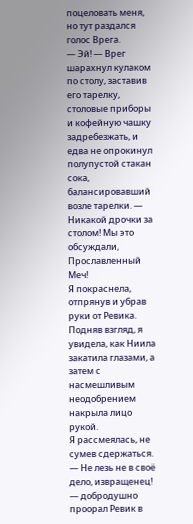поцеловать меня, но тут раздался голос Врега.
— Эй! — Врег шарахнул кулаком по столу, заставив его тарелку, столовые приборы и кофейную чашку задребезжать, и едва не опрокинул полупустой стакан сока, балансировавший возле тарелки. — Никакой дрочки за столом! Мы это обсуждали, Прославленный Меч!
Я покраснела, отпрянув и убрав руки от Ревика. Подняв взгляд, я увидела, как Ниила закатила глазами, а затем с насмешливым неодобрением накрыла лицо рукой.
Я рассмеялась, не сумев сдержаться.
— Не лезь не в своё дело, извращенец! — добродушно проорал Ревик в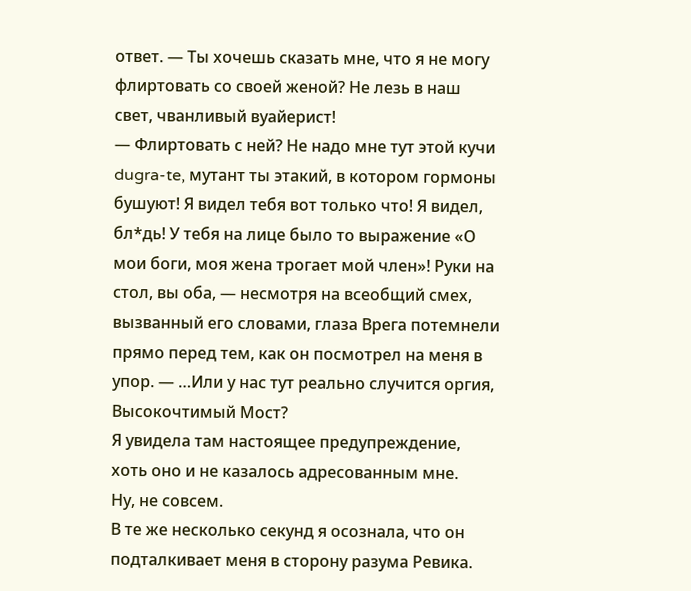ответ. — Ты хочешь сказать мне, что я не могу флиртовать со своей женой? Не лезь в наш свет, чванливый вуайерист!
— Флиртовать с ней? Не надо мне тут этой кучи dugra-te, мутант ты этакий, в котором гормоны бушуют! Я видел тебя вот только что! Я видел, бл*дь! У тебя на лице было то выражение «О мои боги, моя жена трогает мой член»! Руки на стол, вы оба, — несмотря на всеобщий смех, вызванный его словами, глаза Врега потемнели прямо перед тем, как он посмотрел на меня в упор. — …Или у нас тут реально случится оргия, Высокочтимый Мост?
Я увидела там настоящее предупреждение, хоть оно и не казалось адресованным мне.
Ну, не совсем.
В те же несколько секунд я осознала, что он подталкивает меня в сторону разума Ревика.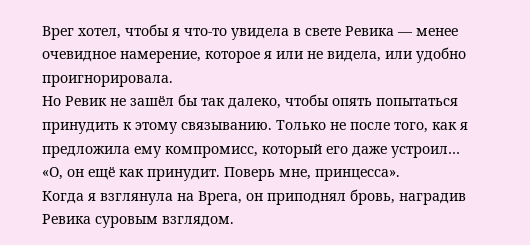Врег хотел, чтобы я что-то увидела в свете Ревика — менее очевидное намерение, которое я или не видела, или удобно проигнорировала.
Но Ревик не зашёл бы так далеко, чтобы опять попытаться принудить к этому связыванию. Только не после того, как я предложила ему компромисс, который его даже устроил…
«О, он ещё как принудит. Поверь мне, принцесса».
Когда я взглянула на Врега, он приподнял бровь, наградив Ревика суровым взглядом.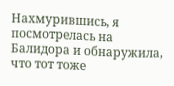Нахмурившись, я посмотрелась на Балидора и обнаружила, что тот тоже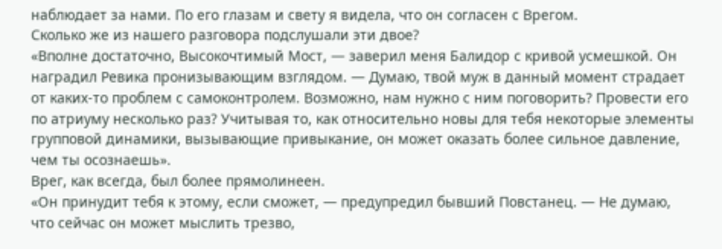наблюдает за нами. По его глазам и свету я видела, что он согласен с Врегом.
Сколько же из нашего разговора подслушали эти двое?
«Вполне достаточно, Высокочтимый Мост, — заверил меня Балидор с кривой усмешкой. Он наградил Ревика пронизывающим взглядом. — Думаю, твой муж в данный момент страдает от каких-то проблем с самоконтролем. Возможно, нам нужно с ним поговорить? Провести его по атриуму несколько раз? Учитывая то, как относительно новы для тебя некоторые элементы групповой динамики, вызывающие привыкание, он может оказать более сильное давление, чем ты осознаешь».
Врег, как всегда, был более прямолинеен.
«Он принудит тебя к этому, если сможет, — предупредил бывший Повстанец. — Не думаю, что сейчас он может мыслить трезво,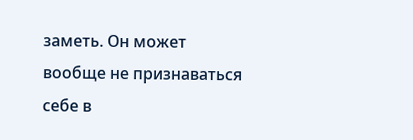заметь. Он может вообще не признаваться себе в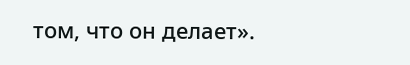том, что он делает».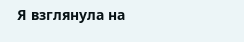Я взглянула на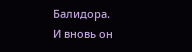Балидора.
И вновь он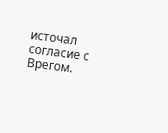источал согласие с Врегом.